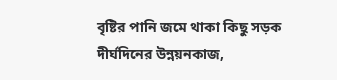বৃষ্টির পানি জমে থাকা কিছু সড়ক দীর্ঘদিনের উন্নয়নকাজ,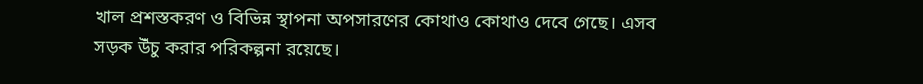খাল প্রশস্তকরণ ও বিভিন্ন স্থাপনা অপসারণের কোথাও কোথাও দেবে গেছে। এসব সড়ক উঁচু করার পরিকল্পনা রয়েছে।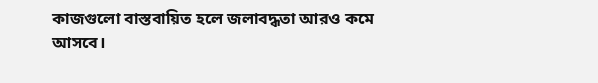কাজগুলো বাস্তবায়িত হলে জলাবদ্ধতা আরও কমে আসবে।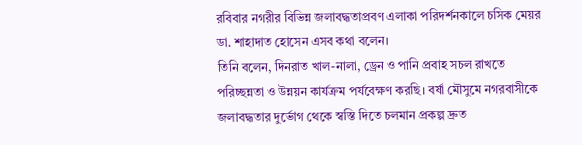রবিবার নগরীর বিভিন্ন জলাবদ্ধতাপ্রবণ এলাকা পরিদর্শনকালে চসিক মেয়র ডা. শাহাদাত হোসেন এসব কথা বলেন।
তিনি বলেন, দিনরাত খাল-নালা, ড্রেন ও পানি প্রবাহ সচল রাখতে পরিচ্ছন্নতা ও উন্নয়ন কার্যক্রম পর্যবেক্ষণ করছি। বর্ষা মৌসুমে নগরবাসীকে জলাবদ্ধতার দুর্ভোগ থেকে স্বস্তি দিতে চলমান প্রকল্প দ্রুত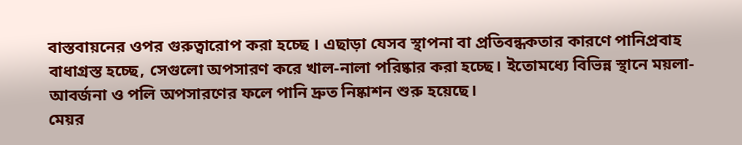বাস্তবায়নের ওপর গুরুত্বারোপ করা হচ্ছে । এছাড়া যেসব স্থাপনা বা প্রতিবন্ধকতার কারণে পানিপ্রবাহ বাধাগ্রস্ত হচ্ছে, সেগুলো অপসারণ করে খাল-নালা পরিষ্কার করা হচ্ছে। ইতোমধ্যে বিভিন্ন স্থানে ময়লা-আবর্জনা ও পলি অপসারণের ফলে পানি দ্রুত নিষ্কাশন শুরু হয়েছে।
মেয়র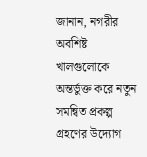জানান, নগরীর অবশিষ্ট খালগুলোকে অন্তর্ভুক্ত করে নতুন সমন্বিত প্রকল্প গ্রহণের উদ্যোগ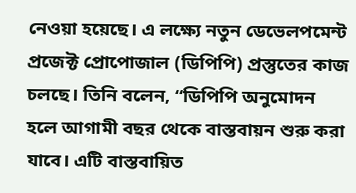নেওয়া হয়েছে। এ লক্ষ্যে নতুন ডেভেলপমেন্ট প্রজেক্ট প্রোপোজাল (ডিপিপি) প্রস্তুতের কাজ চলছে। তিনি বলেন, “ডিপিপি অনুমোদন হলে আগামী বছর থেকে বাস্তবায়ন শুরু করা যাবে। এটি বাস্তবায়িত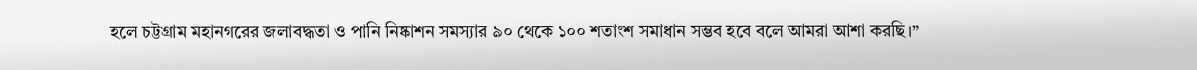হলে চট্টগ্রাম মহানগরের জলাবদ্ধতা ও পানি নিষ্কাশন সমস্যার ৯০ থেকে ১০০ শতাংশ সমাধান সম্ভব হবে বলে আমরা আশা করছি।”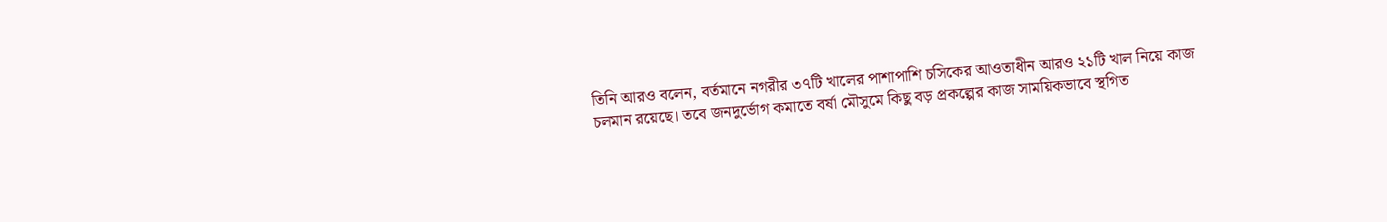তিনি আরও বলেন, বর্তমানে নগরীর ৩৭টি খালের পাশাপাশি চসিকের আওতাধীন আরও ২১টি খাল নিয়ে কাজ চলমান রয়েছে। তবে জনদুর্ভোগ কমাতে বর্ষা মৌসুমে কিছু বড় প্রকল্পের কাজ সাময়িকভাবে স্থগিত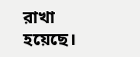রাখা হয়েছে।